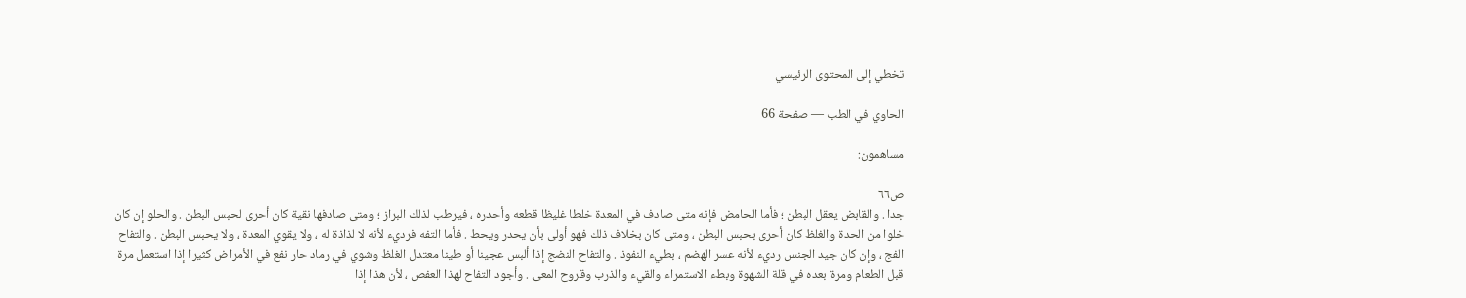تخطي إلى المحتوى الرئيسي

الحاوي في الطب — صفحة 66

مساهمون:

ص٦٦
جدا . والقابض يعقل البطن ؛ فأما الحامض فإنه متى صادف في المعدة خلطا غليظا قطعه وأحدره ، فيرطب لذلك البراز ؛ ومتى صادفها نقية كان أحرى لحبس البطن . والحلو إن كان خلوا من الحدة والغلظ كان أحرى بحبس البطن ، ومتى كان بخلاف ذلك فهو أولى بأن يحدر ويحط . فأما التفه فرديء لأنه لا لذاذة له ، ولا يقوي المعدة ، ولا يحبس البطن . والتفاح الفج ، وإن كان جيد الجنس رديء لأنه عسر الهضم ، بطيء النفوذ . والتفاح النضج إذا ألبس عجينا أو طينا معتدل الغلظ وشوي في رماد حار نفع في الأمراض كثيرا إذا استعمل مرة قبل الطعام ومرة بعده في قلة الشهوة وبطء الاستمراء والقيء والذرب وقروح المعى . وأجود التفاح لهذا العفص ، لأن هذا إذا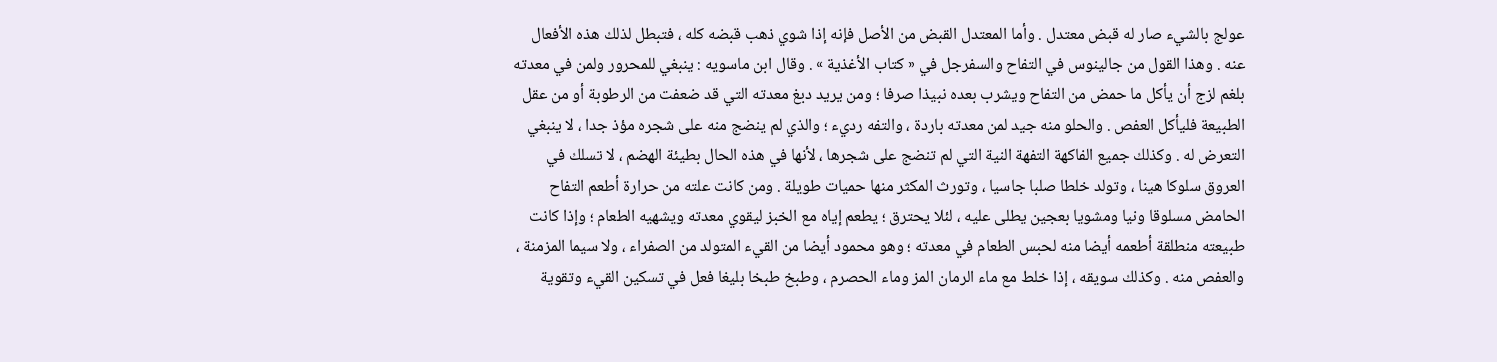عولج بالشيء صار له قبض معتدل . وأما المعتدل القبض من الأصل فإنه إذا شوي ذهب قبضه كله ، فتبطل لذلك هذه الأفعال عنه . وهذا القول من جالينوس في التفاح والسفرجل في « كتاب الأغذية » . وقال ابن ماسويه : ينبغي للمحرور ولمن في معدته بلغم لزج أن يأكل ما حمض من التفاح ويشرب بعده نبيذا صرفا ؛ ومن يريد دبغ معدته التي قد ضعفت من الرطوبة أو من عقل الطبيعة فليأكل العفص . والحلو منه جيد لمن معدته باردة ، والتفه رديء ؛ والذي لم ينضج منه على شجره مؤذ جدا ، لا ينبغي التعرض له . وكذلك جميع الفاكهة التفهة النية التي لم تنضج على شجرها ، لأنها في هذه الحال بطيئة الهضم ، لا تسلك في العروق سلوكا هينا ، وتولد خلطا صلبا جاسيا ، وتورث المكثر منها حميات طويلة . ومن كانت علته من حرارة أطعم التفاح الحامض مسلوقا ونيا ومشويا بعجين يطلى عليه ، لئلا يحترق ؛ يطعم إياه مع الخبز ليقوي معدته ويشهيه الطعام ؛ وإذا كانت طبيعته منطلقة أطعمه أيضا منه لحبس الطعام في معدته ؛ وهو محمود أيضا من القيء المتولد من الصفراء ، ولا سيما المزمنة ، والعفص منه . وكذلك سويقه ، إذا خلط مع ماء الرمان المز وماء الحصرم ، وطبخ طبخا بليغا فعل في تسكين القيء وتقوية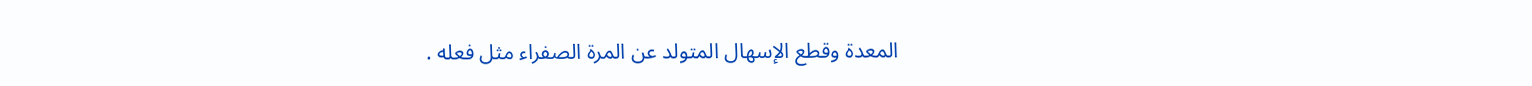المعدة وقطع الإسهال المتولد عن المرة الصفراء مثل فعله .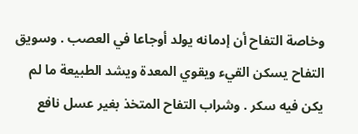وخاصة التفاح أن إدمانه يولد أوجاعا في العصب . وسويق التفاح يسكن القيء ويقوي المعدة ويشد الطبيعة ما لم يكن فيه سكر . وشراب التفاح المتخذ بغير عسل نافع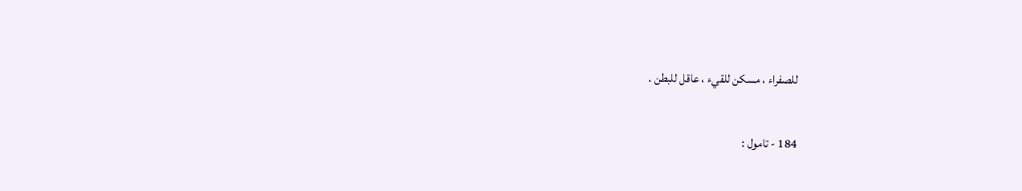للصفراء ، مسكن للقيء ، عاقل للبطن .

184 - تامول :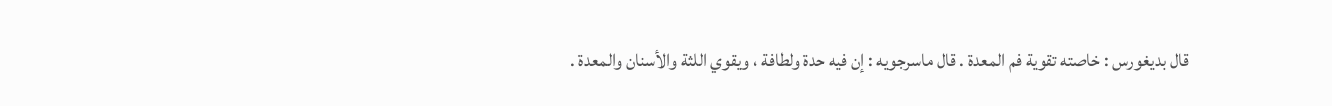قال بديغورس : خاصته تقوية فم المعدة . قال ماسرجويه : إن فيه حدة ولطافة ، ويقوي اللثة والأسنان والمعدة .